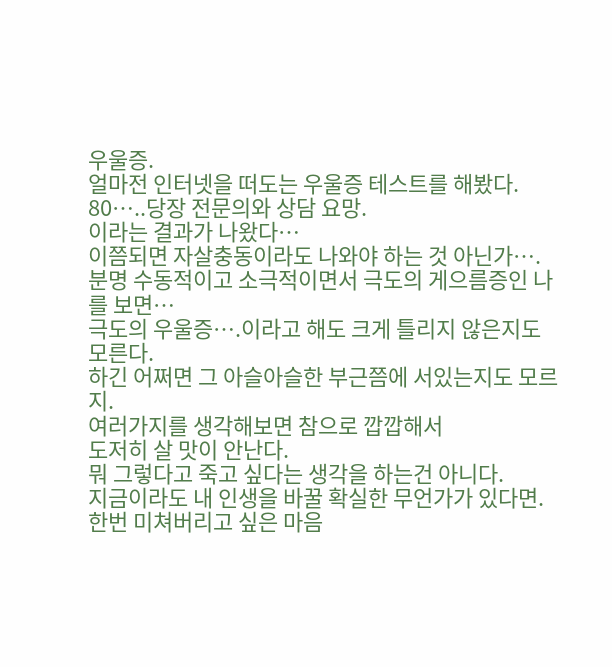우울증.
얼마전 인터넷을 떠도는 우울증 테스트를 해봤다.
80…..당장 전문의와 상담 요망.
이라는 결과가 나왔다…
이쯤되면 자살충동이라도 나와야 하는 것 아닌가….
분명 수동적이고 소극적이면서 극도의 게으름증인 나를 보면…
극도의 우울증….이라고 해도 크게 틀리지 않은지도 모른다.
하긴 어쩌면 그 아슬아슬한 부근쯤에 서있는지도 모르지.
여러가지를 생각해보면 참으로 깝깝해서
도저히 살 맛이 안난다.
뭐 그렇다고 죽고 싶다는 생각을 하는건 아니다.
지금이라도 내 인생을 바꿀 확실한 무언가가 있다면.
한번 미쳐버리고 싶은 마음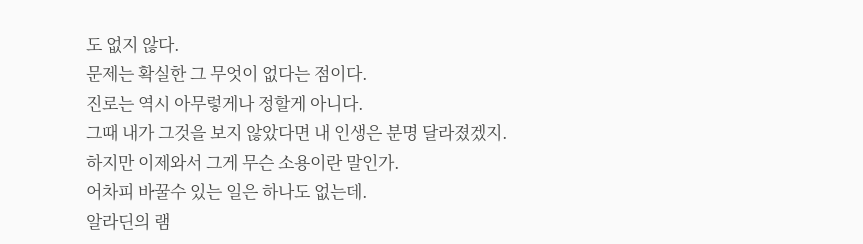도 없지 않다.
문제는 확실한 그 무엇이 없다는 점이다.
진로는 역시 아무렇게나 정할게 아니다.
그때 내가 그것을 보지 않았다면 내 인생은 분명 달라졌겠지.
하지만 이제와서 그게 무슨 소용이란 말인가.
어차피 바꿀수 있는 일은 하나도 없는데.
알라딘의 램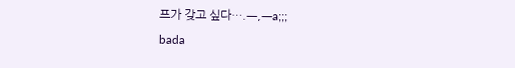프가 갖고 싶다….ㅡ,ㅡa;;;
bada